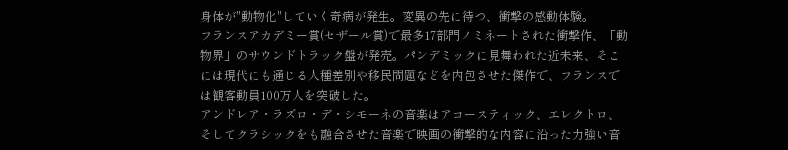身体が"動物化"していく奇病が発生。変異の先に待つ、衝撃の感動体験。
フランスアカデミー賞(セザール賞)で最多17部門ノミネートされた衝撃作、「動物界」のサウンドトラック盤が発売。パンデミックに見舞われた近未来、そこには現代にも通じる人種差別や移民問題などを内包させた傑作で、フランスでは観客動員100万人を突破した。
アンドレア・ラズロ・デ・シモーネの音楽はアコースティック、エレクトロ、そしてクラシックをも融合させた音楽で映画の衝撃的な内容に沿った力強い音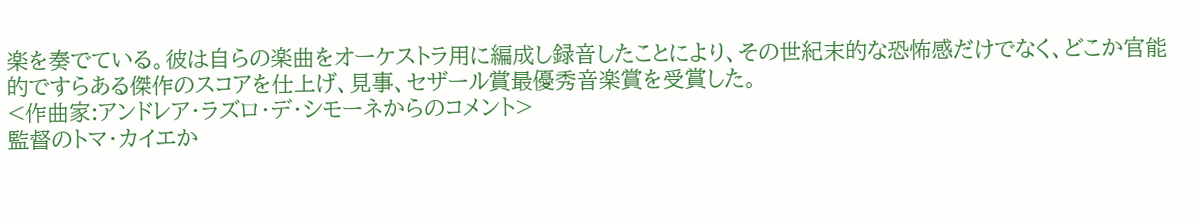楽を奏でている。彼は自らの楽曲をオーケストラ用に編成し録音したことにより、その世紀末的な恐怖感だけでなく、どこか官能的ですらある傑作のスコアを仕上げ、見事、セザール賞最優秀音楽賞を受賞した。
<作曲家:アンドレア・ラズロ・デ・シモーネからのコメント>
監督のトマ・カイエか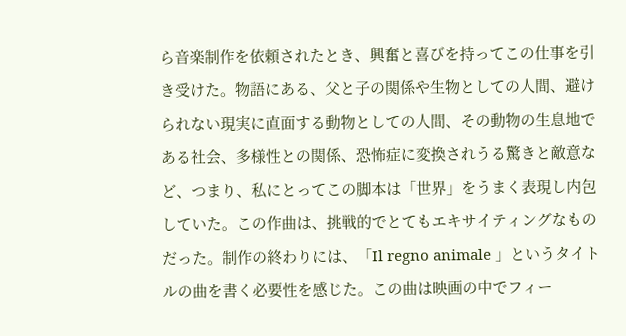ら音楽制作を依頼されたとき、興奮と喜びを持ってこの仕事を引き受けた。物語にある、父と子の関係や生物としての人間、避けられない現実に直面する動物としての人間、その動物の生息地である社会、多様性との関係、恐怖症に変換されうる驚きと敵意など、つまり、私にとってこの脚本は「世界」をうまく表現し内包していた。この作曲は、挑戦的でとてもエキサイティングなものだった。制作の終わりには、「Il regno animale 」というタイトルの曲を書く必要性を感じた。この曲は映画の中でフィー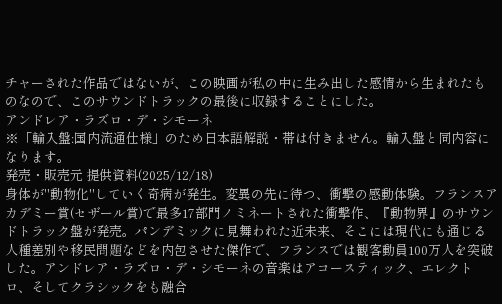チャーされた作品ではないが、この映画が私の中に生み出した感情から生まれたものなので、このサウンドトラックの最後に収録することにした。
アンドレア・ラズロ・デ・シモーネ
※「輸入盤:国内流通仕様」のため日本語解説・帯は付きません。輸入盤と同内容になります。
発売・販売元 提供資料(2025/12/18)
身体が"動物化"していく奇病が発生。変異の先に待つ、衝撃の感動体験。フランスアカデミー賞(セザール賞)で最多17部門ノミネートされた衝撃作、『動物界』のサウンドトラック盤が発売。パンデミックに見舞われた近未来、そこには現代にも通じる人種差別や移民問題などを内包させた傑作で、フランスでは観客動員100万人を突破した。アンドレア・ラズロ・デ・シモーネの音楽はアコースティック、エレクトロ、そしてクラシックをも融合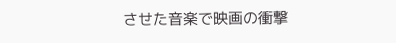させた音楽で映画の衝撃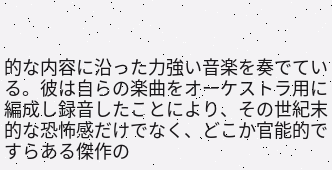的な内容に沿った力強い音楽を奏でている。彼は自らの楽曲をオーケストラ用に編成し録音したことにより、その世紀末的な恐怖感だけでなく、どこか官能的ですらある傑作の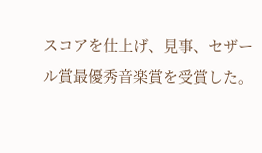スコアを仕上げ、見事、セザール賞最優秀音楽賞を受賞した。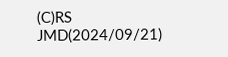(C)RS
JMD(2024/09/21)